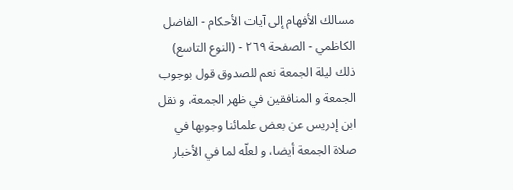مسالك الأفهام إلى آيات الأحكام - الفاضل الكاظمي - الصفحة ٢٦٩ - (النوع التاسع)
ذلك ليلة الجمعة نعم للصدوق قول بوجوب الجمعة و المنافقين في ظهر الجمعة، و نقل ابن إدريس عن بعض علمائنا وجوبها في صلاة الجمعة أيضا، و لعلّه لما في الأخبار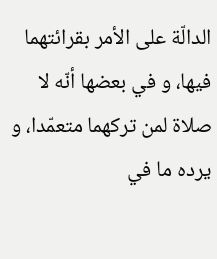الدالّة على الأمر بقرائتهما فيها، و في بعضها أنّه لا صلاة لمن تركهما متعمّدا، و يرده ما في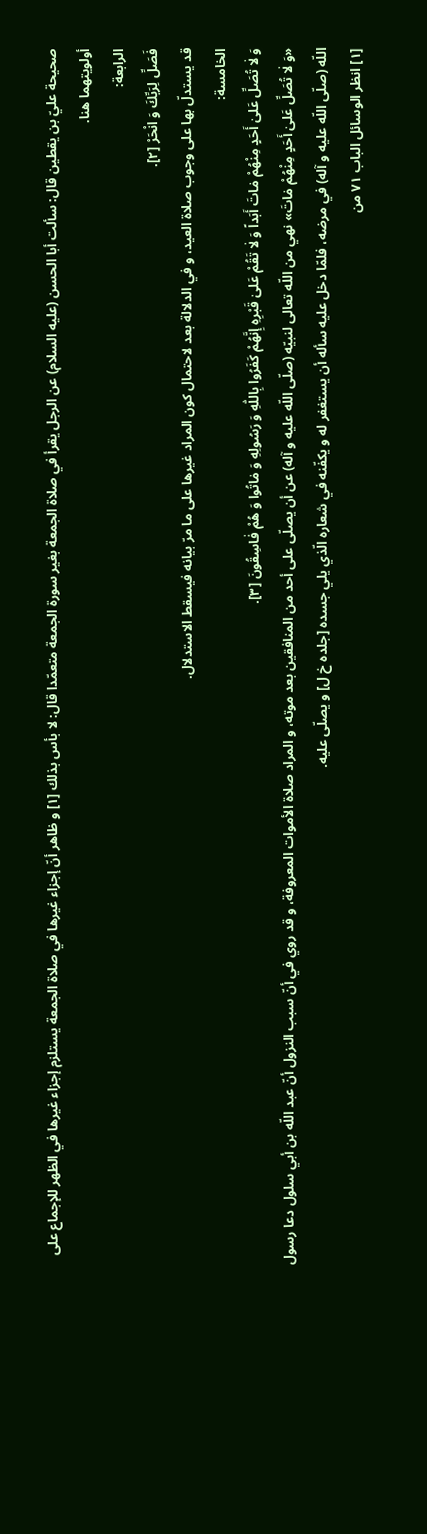صحيحة عليّ بن يقطين قال: سألت أبا الحسن (عليه السلام) عن الرجل يقرأ في صلاة الجمعة بغير سورة الجمعة متعمّدا قال: لا بأس بذلك [١] و ظاهر أنّ إجزاء غيرها في صلاة الجمعة يستلزم إجزاء غيرها في الظهر للإجماع على أولويتهما هنا.
الرابعة:
فَصَلِّ لِرَبِّكَ وَ انْحَرْ [٢].
قد يستدلّ بها على وجوب صلاة العيد، و في الدلالة بعد لاحتمال كون المراد غيرها على ما مرّ بيانه فيسقط الاستدلال.
الخامسة:
وَ لٰا تُصَلِّ عَلىٰ أَحَدٍ مِنْهُمْ مٰاتَ أَبَداً وَ لٰا تَقُمْ عَلىٰ قَبْرِهِ إِنَّهُمْ كَفَرُوا بِاللّٰهِ وَ رَسُولِهِ وَ مٰاتُوا وَ هُمْ فٰاسِقُونَ [٣].
«وَ لٰا تُصَلِّ عَلىٰ أَحَدٍ مِنْهُمْ مٰاتَ» نهي من اللّه تعالى لنبيّه (صلّى اللّه عليه و آله) عن أن يصلّى على أحد من المنافقين بعد موته، و المراد صلاة الأموات المعروفة، و قد روي في أنّ سبب النزول أنّ عبد اللّه بن أبي سلول دعا رسول اللّه (صلّى اللّه عليه و آله) في مرضه، فلمّا دخل عليه سأله أن يستغفر له و يكفّنه في شعاره الّذي يلي جسده [جلده خ ل] و يصلّى عليه.
[١] انظر الوسائل الباب ٧١ من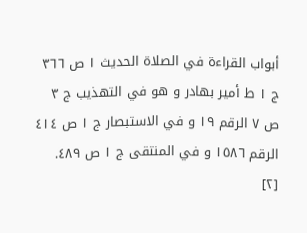أبواب القراءة في الصلاة الحديث ١ ص ٣٦٦ ج ١ ط أمير بهادر و هو في التهذيب ج ٣ ص ٧ الرقم ١٩ و في الاستبصار ج ١ ص ٤١٤ الرقم ١٥٨٦ و في المنتقى ج ١ ص ٤٨٩.
[٢]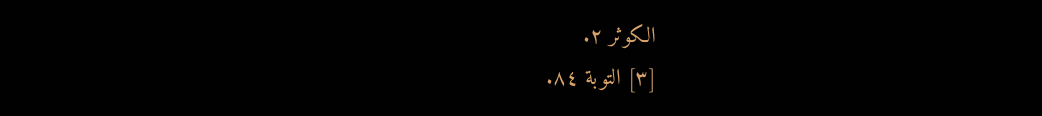الكوثر ٢.
[٣] التوبة ٨٤.